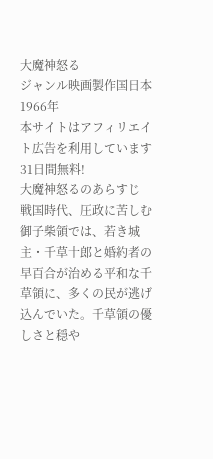大魔神怒る
ジャンル映画製作国日本1966年
本サイトはアフィリエイト広告を利用しています
31日間無料!
大魔神怒るのあらすじ
戦国時代、圧政に苦しむ御子柴領では、若き城主・千草十郎と婚約者の早百合が治める平和な千草領に、多くの民が逃げ込んでいた。千草領の優しさと穏や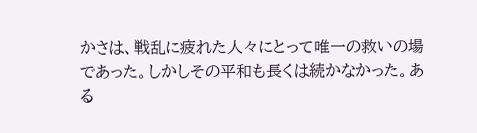かさは、戦乱に疲れた人々にとって唯一の救いの場であった。しかしその平和も長くは続かなかった。ある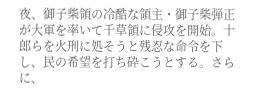夜、御子柴領の冷酷な領主・御子柴弾正が大軍を率いて千草領に侵攻を開始。十郎らを火刑に処そうと残忍な命令を下し、民の希望を打ち砕こうとする。さらに、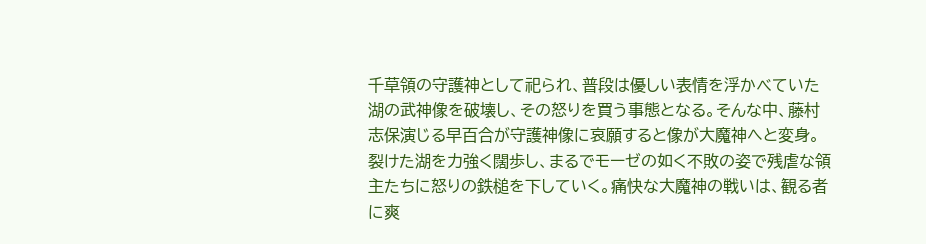千草領の守護神として祀られ、普段は優しい表情を浮かべていた湖の武神像を破壊し、その怒りを買う事態となる。そんな中、藤村志保演じる早百合が守護神像に哀願すると像が大魔神へと変身。裂けた湖を力強く闊歩し、まるでモーゼの如く不敗の姿で残虐な領主たちに怒りの鉄槌を下していく。痛快な大魔神の戦いは、観る者に爽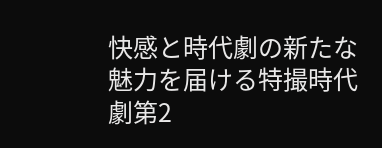快感と時代劇の新たな魅力を届ける特撮時代劇第2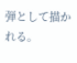弾として描かれる。